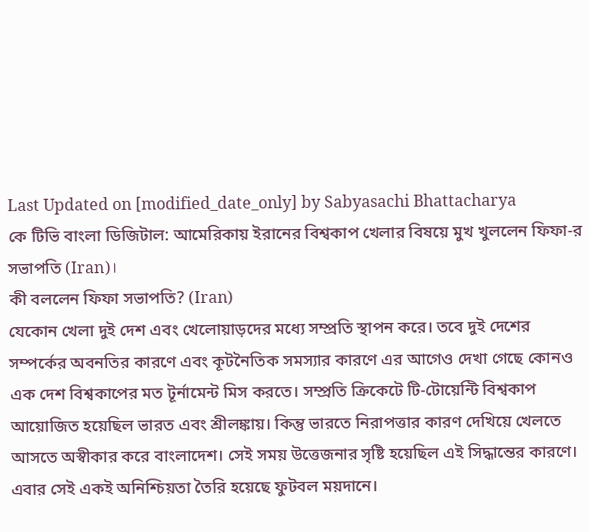Last Updated on [modified_date_only] by Sabyasachi Bhattacharya
কে টিভি বাংলা ডিজিটাল: আমেরিকায় ইরানের বিশ্বকাপ খেলার বিষয়ে মুখ খুললেন ফিফা-র সভাপতি (Iran)।
কী বললেন ফিফা সভাপতি? (Iran)
যেকোন খেলা দুই দেশ এবং খেলোয়াড়দের মধ্যে সম্প্রতি স্থাপন করে। তবে দুই দেশের সম্পর্কের অবনতির কারণে এবং কূটনৈতিক সমস্যার কারণে এর আগেও দেখা গেছে কোনও এক দেশ বিশ্বকাপের মত টূর্নামেন্ট মিস করতে। সম্প্রতি ক্রিকেটে টি-টোয়েন্টি বিশ্বকাপ আয়োজিত হয়েছিল ভারত এবং শ্রীলঙ্কায়। কিন্তু ভারতে নিরাপত্তার কারণ দেখিয়ে খেলতে আসতে অস্বীকার করে বাংলাদেশ। সেই সময় উত্তেজনার সৃষ্টি হয়েছিল এই সিদ্ধান্তের কারণে। এবার সেই একই অনিশ্চিয়তা তৈরি হয়েছে ফুটবল ময়দানে।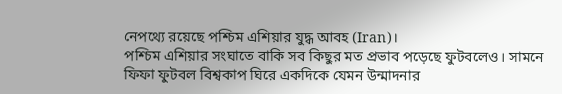নেপথ্যে রয়েছে পশ্চিম এশিয়ার যুদ্ধ আবহ (Iran)।
পশ্চিম এশিয়ার সংঘাতে বাকি সব কিছুর মত প্রভাব পড়েছে ফুটবলেও। সামনে ফিফা ফুটবল বিশ্বকাপ ঘিরে একদিকে যেমন উন্মাদনার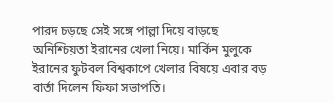পারদ চড়ছে সেই সঙ্গে পাল্লা দিয়ে বাড়ছে অনিশ্চিয়তা ইরানের খেলা নিয়ে। মার্কিন মুলুকে ইরানের ফুটবল বিশ্বকাপে খেলার বিষয়ে এবার বড় বার্তা দিলেন ফিফা সভাপতি।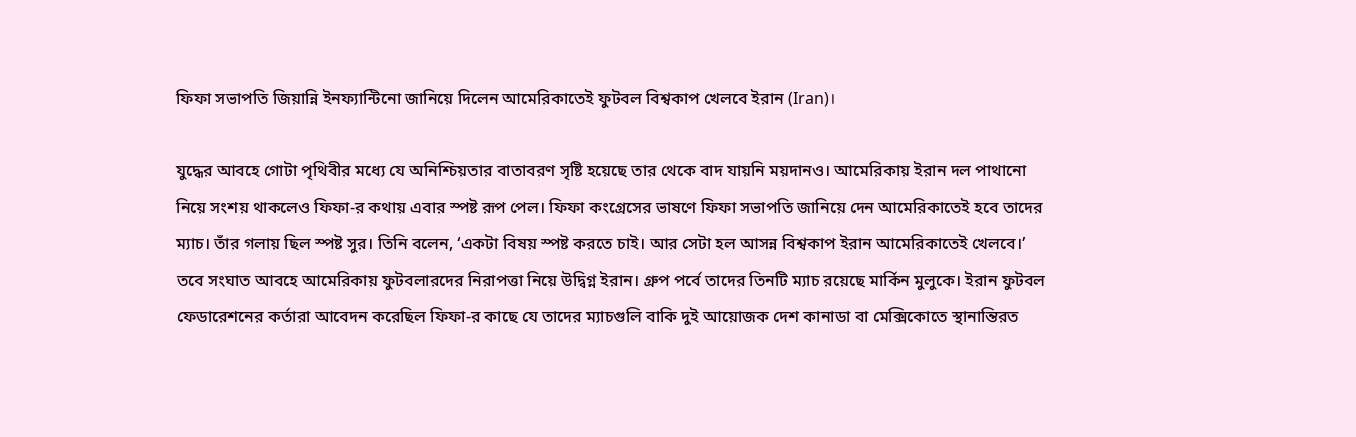ফিফা সভাপতি জিয়ান্নি ইনফ্যান্টিনো জানিয়ে দিলেন আমেরিকাতেই ফুটবল বিশ্বকাপ খেলবে ইরান (Iran)।

যুদ্ধের আবহে গোটা পৃথিবীর মধ্যে যে অনিশ্চিয়তার বাতাবরণ সৃষ্টি হয়েছে তার থেকে বাদ যায়নি ময়দানও। আমেরিকায় ইরান দল পাথানো নিয়ে সংশয় থাকলেও ফিফা-র কথায় এবার স্পষ্ট রূপ পেল। ফিফা কংগ্রেসের ভাষণে ফিফা সভাপতি জানিয়ে দেন আমেরিকাতেই হবে তাদের ম্যাচ। তাঁর গলায় ছিল স্পষ্ট সুর। তিনি বলেন, ‘একটা বিষয় স্পষ্ট করতে চাই। আর সেটা হল আসন্ন বিশ্বকাপ ইরান আমেরিকাতেই খেলবে।’
তবে সংঘাত আবহে আমেরিকায় ফুটবলারদের নিরাপত্তা নিয়ে উদ্বিগ্ন ইরান। গ্রুপ পর্বে তাদের তিনটি ম্যাচ রয়েছে মার্কিন মুলুকে। ইরান ফুটবল ফেডারেশনের কর্তারা আবেদন করেছিল ফিফা-র কাছে যে তাদের ম্যাচগুলি বাকি দুই আয়োজক দেশ কানাডা বা মেক্সিকোতে স্থানান্তিরত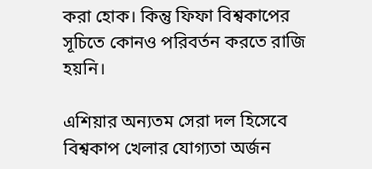করা হোক। কিন্তু ফিফা বিশ্বকাপের সূচিতে কোনও পরিবর্তন করতে রাজি হয়নি।

এশিয়ার অন্যতম সেরা দল হিসেবে বিশ্বকাপ খেলার যোগ্যতা অর্জন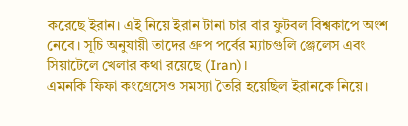করেছে ইরান। এই নিয়ে ইরান টানা চার বার ফুটবল বিশ্বকাপে অংশ নেবে। সূচি অনুযায়ী তাদের গ্রুপ পর্বের ম্যাচগুলি ঞ্জেলেস এবং সিয়াটেলে খেলার কথা রয়েছে (Iran)।
এমনকি ফিফা কংগ্রেসেও সমস্যা তৈরি হয়েছিল ইরানকে নিয়ে।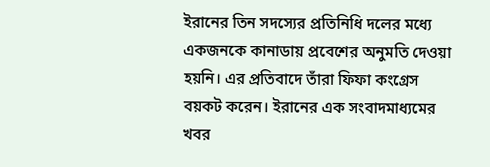ইরানের তিন সদস্যের প্রতিনিধি দলের মধ্যে একজনকে কানাডায় প্রবেশের অনুমতি দেওয়া হয়নি। এর প্রতিবাদে তাঁরা ফিফা কংগ্রেস বয়কট করেন। ইরানের এক সংবাদমাধ্যমের খবর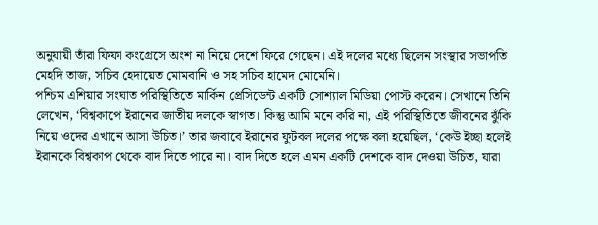অনুযায়ী তাঁরা ফিফা কংগ্রেসে অংশ না নিয়ে দেশে ফিরে গেছেন। এই দলের মধ্যে ছিলেন সংস্থার সভাপতি মেহদি তাজ, সচিব হেদায়েত মোমবানি ও সহ সচিব হামেদ মোমেনি।
পশ্চিম এশিয়ার সংঘাত পরিস্থিতিতে মার্কিন প্রেসিডেন্ট একটি সোশ্যাল মিডিয়া পোস্ট করেন। সেখানে তিনি লেখেন, ‘বিশ্বকাপে ইরানের জাতীয় দলকে স্বাগত। কিন্তু আমি মনে করি না, এই পরিস্থিতিতে জীবনের ঝুঁকি নিয়ে ওদের এখানে আসা উচিত।’ তার জবাবে ইরানের ফুটবল দলের পক্ষে বলা হয়েছিল, ‘কেউ ইচ্ছা হলেই ইরানকে বিশ্বকাপ থেকে বাদ দিতে পারে না। বাদ দিতে হলে এমন একটি দেশকে বাদ দেওয়া উচিত, যারা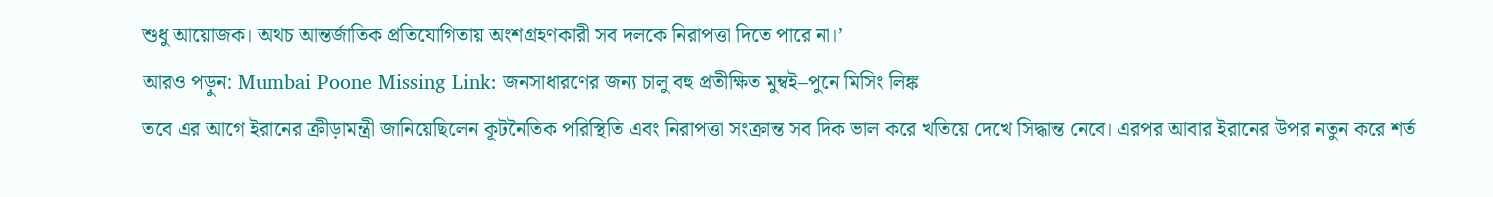শুধু আয়োজক। অথচ আন্তর্জাতিক প্রতিযোগিতায় অংশগ্রহণকারী সব দলকে নিরাপত্তা দিতে পারে না।’
আরও পড়ুন: Mumbai Poone Missing Link: জনসাধারণের জন্য চালু বহু প্রতীক্ষিত মুম্বই–পুনে মিসিং লিঙ্ক
তবে এর আগে ইরানের ক্রীড়ামন্ত্রী জানিয়েছিলেন কূটনৈতিক পরিস্থিতি এবং নিরাপত্তা সংক্রান্ত সব দিক ভাল করে খতিয়ে দেখে সিদ্ধান্ত নেবে। এরপর আবার ইরানের উপর নতুন করে শর্ত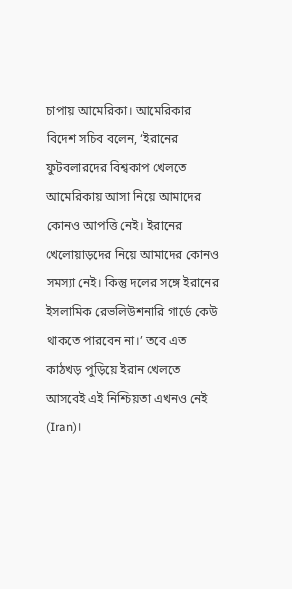চাপায় আমেরিকা। আমেরিকার বিদেশ সচিব বলেন, ‘ইরানের ফুটবলারদের বিশ্বকাপ খেলতে আমেরিকায় আসা নিয়ে আমাদের কোনও আপত্তি নেই। ইরানের খেলোয়াড়দের নিয়ে আমাদের কোনও সমস্যা নেই। কিন্তু দলের সঙ্গে ইরানের ইসলামিক রেভলিউশনারি গার্ডে কেউ থাকতে পারবেন না।’ তবে এত কাঠখড় পুড়িয়ে ইরান খেলতে আসবেই এই নিশ্চিয়তা এখনও নেই (Iran)।